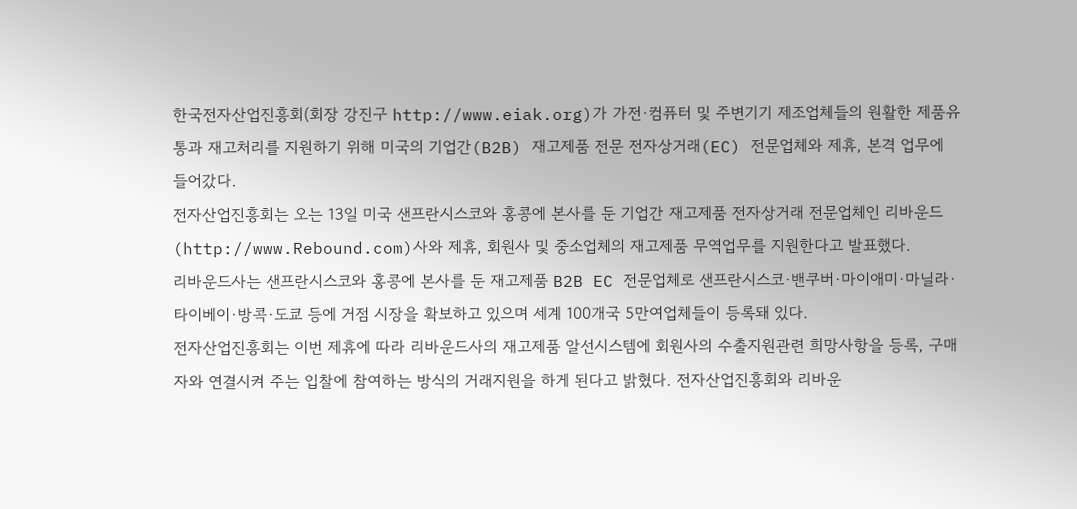한국전자산업진흥회(회장 강진구 http://www.eiak.org)가 가전·컴퓨터 및 주변기기 제조업체들의 원활한 제품유통과 재고처리를 지원하기 위해 미국의 기업간(B2B) 재고제품 전문 전자상거래(EC) 전문업체와 제휴, 본격 업무에 들어갔다.
전자산업진흥회는 오는 13일 미국 샌프란시스코와 홍콩에 본사를 둔 기업간 재고제품 전자상거래 전문업체인 리바운드(http://www.Rebound.com)사와 제휴, 회원사 및 중소업체의 재고제품 무역업무를 지원한다고 발표했다.
리바운드사는 샌프란시스코와 홍콩에 본사를 둔 재고제품 B2B EC 전문업체로 샌프란시스코·밴쿠버·마이애미·마닐라·타이베이·방콕·도쿄 등에 거점 시장을 확보하고 있으며 세계 100개국 5만여업체들이 등록돼 있다.
전자산업진흥회는 이번 제휴에 따라 리바운드사의 재고제품 알선시스템에 회원사의 수출지원관련 희망사항을 등록, 구매자와 연결시켜 주는 입찰에 참여하는 방식의 거래지원을 하게 된다고 밝혔다. 전자산업진흥회와 리바운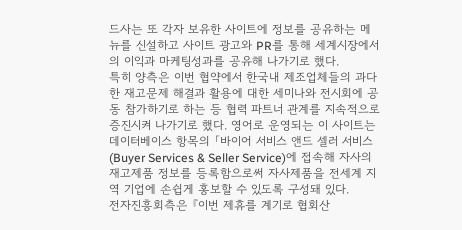드사는 또 각자 보유한 사이트에 정보를 공유하는 메뉴를 신설하고 사이트 광고와 PR를 통해 세계시장에서의 이익과 마케팅성과를 공유해 나가기로 했다.
특히 양측은 이번 협약에서 한국내 제조업체들의 과다한 재고문제 해결과 활용에 대한 세미나와 전시회에 공동 참가하기로 하는 등 협력 파트너 관계를 지속적으로 증진시켜 나가기로 했다. 영어로 운영되는 이 사이트는 데이터베이스 항목의 「바이어 서비스 앤드 셀러 서비스(Buyer Services & Seller Service)에 접속해 자사의 재고제품 정보를 등록함으로써 자사제품을 전세계 지역 기업에 손쉽게 홍보할 수 있도록 구성돼 있다.
전자진흥회측은 『이번 제휴를 계기로 협회산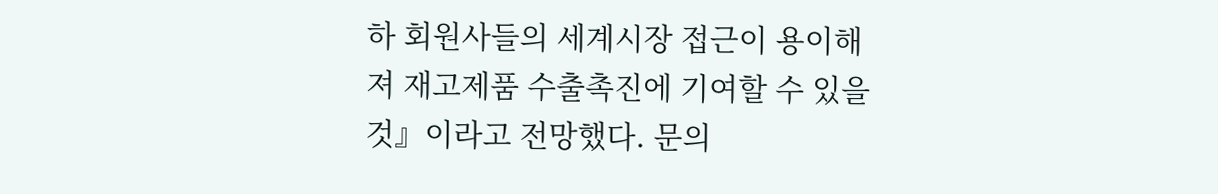하 회원사들의 세계시장 접근이 용이해져 재고제품 수출촉진에 기여할 수 있을 것』이라고 전망했다. 문의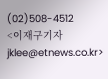(02)508-4512
<이재구기자 jklee@etnews.co.kr>